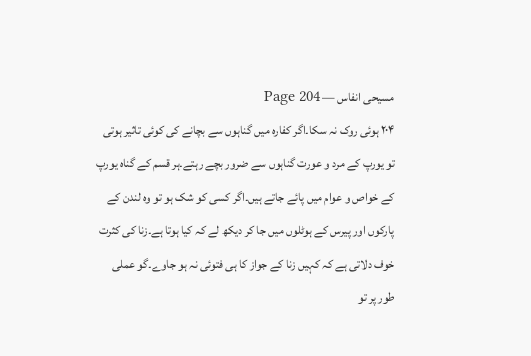مسیحی انفاس — Page 204
۲۰۴ ہوئی روک نہ سکا۔اگر کفارہ میں گناہوں سے بچانے کی کوئی تاثیر ہوتی تو یورپ کے مرد و عورت گناہوں سے ضرور بچے رہتے۔ہر قسم کے گناہ یورپ کے خواص و عوام میں پائے جاتے ہیں۔اگر کسی کو شک ہو تو وہ لندن کے پارکوں اور پیرس کے ہوٹلوں میں جا کر دیکھ لے کہ کیا ہوتا ہے۔زنا کی کثرت خوف دلاتی ہے کہ کہیں زنا کے جواز کا ہی فتوئی نہ ہو جاوے۔گو عملی طور پر تو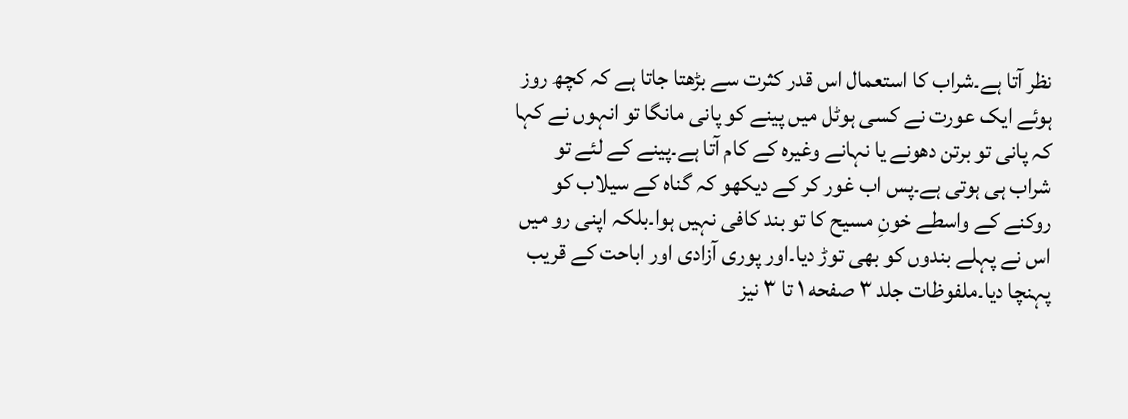نظر آتا ہے۔شراب کا استعمال اس قدر کثرت سے بڑھتا جاتا ہے کہ کچھ روز ہوئے ایک عورت نے کسی ہوٹل میں پینے کو پانی مانگا تو انہوں نے کہا کہ پانی تو برتن دھونے یا نہانے وغیرہ کے کام آتا ہے۔پینے کے لئے تو شراب ہی ہوتی ہے۔پس اب غور کر کے دیکھو کہ گناہ کے سیلاب کو روکنے کے واسطے خونِ مسیح کا تو بند کافی نہیں ہوا۔بلکہ اپنی رو میں اس نے پہلے بندوں کو بھی توڑ دیا۔اور پوری آزادی اور اباحت کے قریب پہنچا دیا۔ملفوظات جلد ۳ صفحه ۱ تا ۳ نیز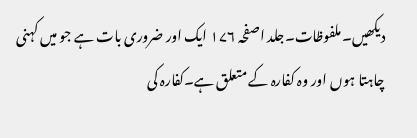دیکھیں۔ملفوظات۔جلد اصفحہ ۱۷۶ ایک اور ضروری بات ہے جو میں کہنی چاہتا ہوں اور وہ کفارہ کے متعلق ہے۔کفارہ کی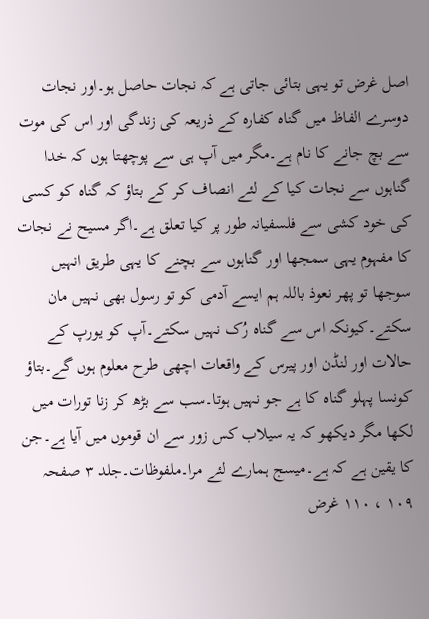اصل غرض تو یہی بتائی جاتی ہے کہ نجات حاصل ہو۔اور نجات دوسرے الفاظ میں گناہ کفارہ کے ذریعہ کی زندگی اور اس کی موت سے بچ جانے کا نام ہے۔مگر میں آپ ہی سے پوچھتا ہوں کہ خدا گناہوں سے نجات کیا کے لئے انصاف کر کے بتاؤ کہ گناہ کو کسی کی خود کشی سے فلسفیانہ طور پر کیا تعلق ہے۔اگر مسیح نے نجات کا مفہوم یہی سمجھا اور گناہوں سے بچنے کا یہی طریق انہیں سوجھا تو پھر نعوذ باللہ ہم ایسے آدمی کو تو رسول بھی نہیں مان سکتے۔کیونکہ اس سے گناہ رُک نہیں سکتے۔آپ کو یورپ کے حالات اور لنڈن اور پیرس کے واقعات اچھی طرح معلوم ہوں گے۔بتاؤ کونسا پہلو گناہ کا ہے جو نہیں ہوتا۔سب سے بڑھ کر زنا تورات میں لکھا مگر دیکھو کہ یہ سیلاب کس زور سے ان قوموں میں آیا ہے۔جن کا یقین ہے کہ ہے۔میسج ہمارے لئے مرا۔ملفوظات۔جلد ۳ صفحہ ۱۰۹ ، ۱۱۰ غرض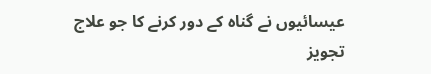عیسائیوں نے گناہ کے دور کرنے کا جو علاج تجویز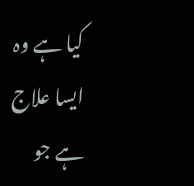کیا ہے وہ ایسا علاج ہے جو